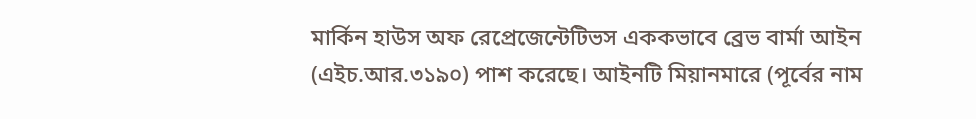মার্কিন হাউস অফ রেপ্রেজেন্টেটিভস এককভাবে ব্রেভ বার্মা আইন (এইচ.আর.৩১৯০) পাশ করেছে। আইনটি মিয়ানমারে (পূর্বের নাম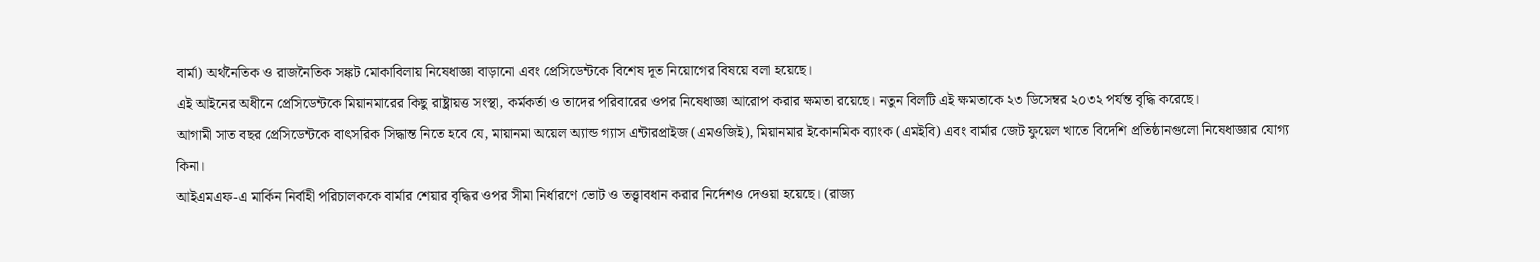বার্মা) অর্থনৈতিক ও রাজনৈতিক সঙ্কট মোকাবিলায় নিষেধাজ্ঞা বাড়ানো এবং প্রেসিডেন্টকে বিশেষ দূত নিয়োগের বিষয়ে বলা হয়েছে।
এই আইনের অধীনে প্রেসিডেন্টকে মিয়ানমারের কিছু রাষ্ট্রায়ত্ত সংস্থা, কর্মকর্তা ও তাদের পরিবারের ওপর নিষেধাজ্ঞা আরোপ করার ক্ষমতা রয়েছে। নতুন বিলটি এই ক্ষমতাকে ২৩ ডিসেম্বর ২০৩২ পর্যন্ত বৃদ্ধি করেছে।
আগামী সাত বছর প্রেসিডেন্টকে বাৎসরিক সিদ্ধান্ত নিতে হবে যে, মায়ানমা অয়েল অ্যান্ড গ্যাস এন্টারপ্রাইজ (এমওজিই), মিয়ানমার ইকোনমিক ব্যাংক (এমইবি) এবং বার্মার জেট ফুয়েল খাতে বিদেশি প্রতিষ্ঠানগুলো নিষেধাজ্ঞার যোগ্য কিনা।
আইএমএফ-এ মার্কিন নির্বাহী পরিচালককে বার্মার শেয়ার বৃদ্ধির ওপর সীমা নির্ধারণে ভোট ও তত্ত্বাবধান করার নির্দেশও দেওয়া হয়েছে। (রাজ্য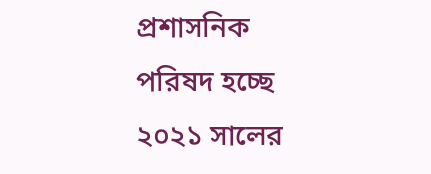প্রশাসনিক পরিষদ হচ্ছে ২০২১ সালের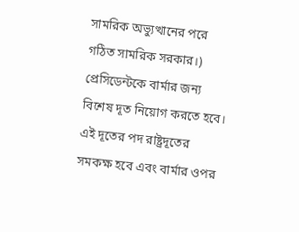সামরিক অভ্যুত্থানের পরে গঠিত সামরিক সরকার।)
প্রেসিডেন্টকে বার্মার জন্য বিশেষ দূত নিয়োগ করতে হবে। এই দূতের পদ রাষ্ট্রদূতের সমকক্ষ হবে এবং বার্মার ওপর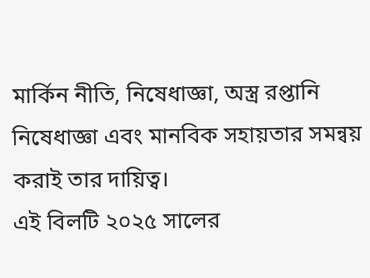মার্কিন নীতি, নিষেধাজ্ঞা, অস্ত্র রপ্তানি নিষেধাজ্ঞা এবং মানবিক সহায়তার সমন্বয় করাই তার দায়িত্ব।
এই বিলটি ২০২৫ সালের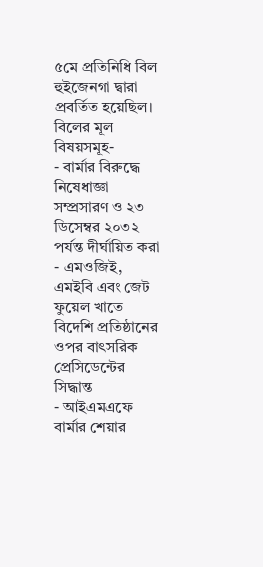৫মে প্রতিনিধি বিল হুইজেনগা দ্বারা প্রবর্তিত হয়েছিল।
বিলের মূল বিষয়সমূহ-
- বার্মার বিরুদ্ধে নিষেধাজ্ঞা সম্প্রসারণ ও ২৩ ডিসেম্বর ২০৩২ পর্যন্ত দীর্ঘায়িত করা
- এমওজিই, এমইবি এবং জেট ফুয়েল খাতে বিদেশি প্রতিষ্ঠানের ওপর বাৎসরিক প্রেসিডেন্টের সিদ্ধান্ত
- আইএমএফে বার্মার শেয়ার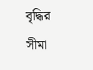বৃদ্ধির সীমা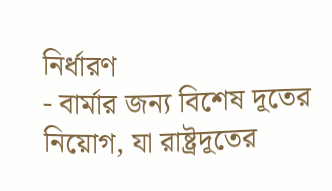নির্ধারণ
- বার্মার জন্য বিশেষ দূতের নিয়োগ, যা রাষ্ট্রদূতের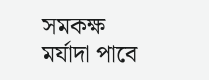সমকক্ষ মর্যাদা পাবে